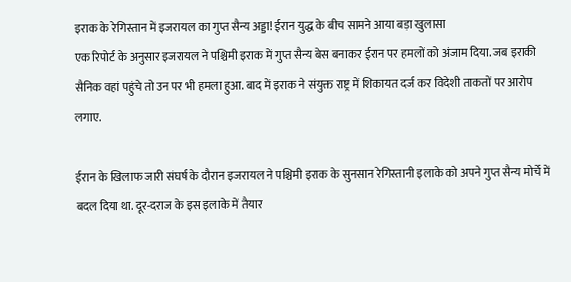इराक के रेगिस्तान में इजरायल का गुप्त सैन्य अड्डा! ईरान युद्ध के बीच सामने आया बड़ा खुलासा
एक रिपोर्ट के अनुसार इजरायल ने पश्चिमी इराक में गुप्त सैन्य बेस बनाकर ईरान पर हमलों को अंजाम दिया. जब इराकी सैनिक वहां पहुंचे तो उन पर भी हमला हुआ. बाद में इराक ने संयुक्त राष्ट्र में शिकायत दर्ज कर विदेशी ताकतों पर आरोप लगाए.

ईरान के खिलाफ जारी संघर्ष के दौरान इजरायल ने पश्चिमी इराक के सुनसान रेगिस्तानी इलाके को अपने गुप्त सैन्य मोर्चे में बदल दिया था. दूर-दराज के इस इलाके में तैयार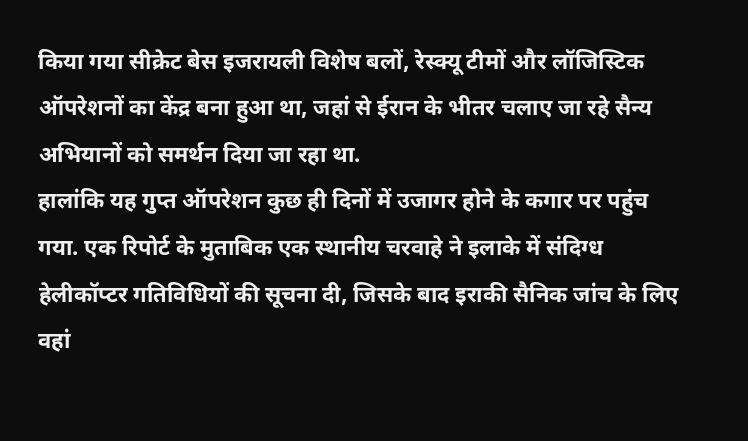किया गया सीक्रेट बेस इजरायली विशेष बलों, रेस्क्यू टीमों और लॉजिस्टिक ऑपरेशनों का केंद्र बना हुआ था, जहां से ईरान के भीतर चलाए जा रहे सैन्य अभियानों को समर्थन दिया जा रहा था.
हालांकि यह गुप्त ऑपरेशन कुछ ही दिनों में उजागर होने के कगार पर पहुंच गया. एक रिपोर्ट के मुताबिक एक स्थानीय चरवाहे ने इलाके में संदिग्ध हेलीकॉप्टर गतिविधियों की सूचना दी, जिसके बाद इराकी सैनिक जांच के लिए वहां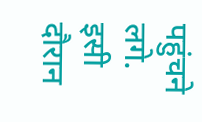पहुंचने लगे. इसी दौरान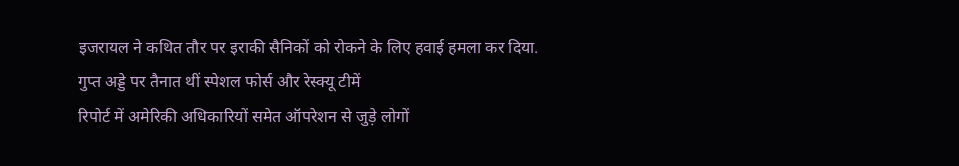इजरायल ने कथित तौर पर इराकी सैनिकों को रोकने के लिए हवाई हमला कर दिया.
गुप्त अड्डे पर तैनात थीं स्पेशल फोर्स और रेस्क्यू टीमें
रिपोर्ट में अमेरिकी अधिकारियों समेत ऑपरेशन से जुड़े लोगों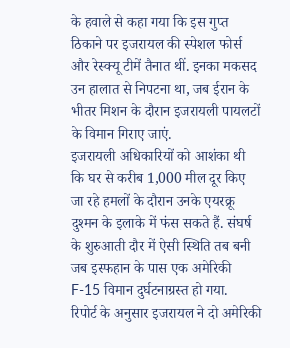के हवाले से कहा गया कि इस गुप्त ठिकाने पर इजरायल की स्पेशल फोर्स और रेस्क्यू टीमें तैनात थीं. इनका मकसद उन हालात से निपटना था, जब ईरान के भीतर मिशन के दौरान इजरायली पायलटों के विमान गिराए जाएं.
इजरायली अधिकारियों को आशंका थी कि घर से करीब 1,000 मील दूर किए जा रहे हमलों के दौरान उनके एयरक्रू दुश्मन के इलाके में फंस सकते हैं. संघर्ष के शुरुआती दौर में ऐसी स्थिति तब बनी जब इस्फहान के पास एक अमेरिकी F-15 विमान दुर्घटनाग्रस्त हो गया.
रिपोर्ट के अनुसार इजरायल ने दो अमेरिकी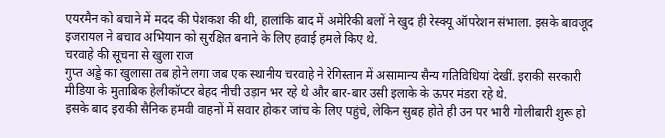एयरमैन को बचाने में मदद की पेशकश की थी, हालांकि बाद में अमेरिकी बलों ने खुद ही रेस्क्यू ऑपरेशन संभाला. इसके बावजूद इजरायल ने बचाव अभियान को सुरक्षित बनाने के लिए हवाई हमले किए थे.
चरवाहे की सूचना से खुला राज
गुप्त अड्डे का खुलासा तब होने लगा जब एक स्थानीय चरवाहे ने रेगिस्तान में असामान्य सैन्य गतिविधियां देखीं. इराकी सरकारी मीडिया के मुताबिक हेलीकॉप्टर बेहद नीची उड़ान भर रहे थे और बार-बार उसी इलाके के ऊपर मंडरा रहे थे.
इसके बाद इराकी सैनिक हमवी वाहनों में सवार होकर जांच के लिए पहुंचे, लेकिन सुबह होते ही उन पर भारी गोलीबारी शुरू हो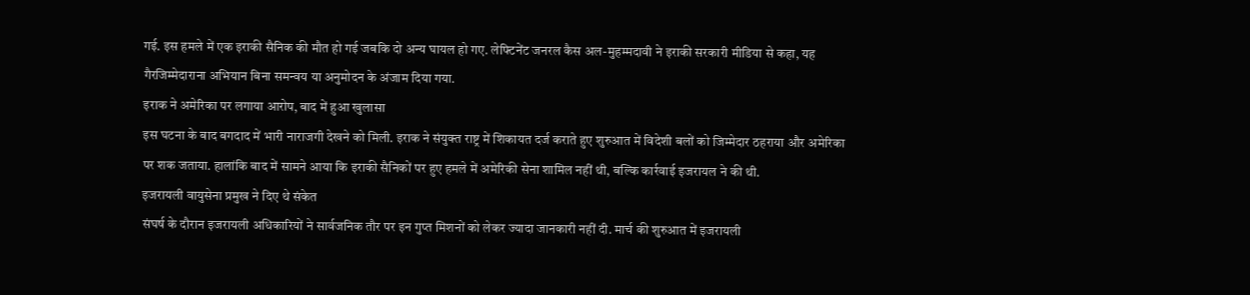गई. इस हमले में एक इराकी सैनिक की मौत हो गई जबकि दो अन्य घायल हो गए. लेफ्टिनेंट जनरल कैस अल-मुहम्मदावी ने इराकी सरकारी मीडिया से कहा, यह गैरजिम्मेदाराना अभियान बिना समन्वय या अनुमोदन के अंजाम दिया गया.
इराक ने अमेरिका पर लगाया आरोप, बाद में हुआ खुलासा
इस घटना के बाद बगदाद में भारी नाराजगी देखने को मिली. इराक ने संयुक्त राष्ट्र में शिकायत दर्ज कराते हुए शुरुआत में विदेशी बलों को जिम्मेदार ठहराया और अमेरिका पर शक जताया. हालांकि बाद में सामने आया कि इराकी सैनिकों पर हुए हमले में अमेरिकी सेना शामिल नहीं थी, बल्कि कार्रवाई इजरायल ने की थी.
इजरायली वायुसेना प्रमुख ने दिए थे संकेत
संघर्ष के दौरान इजरायली अधिकारियों ने सार्वजनिक तौर पर इन गुप्त मिशनों को लेकर ज्यादा जानकारी नहीं दी. मार्च की शुरुआत में इजरायली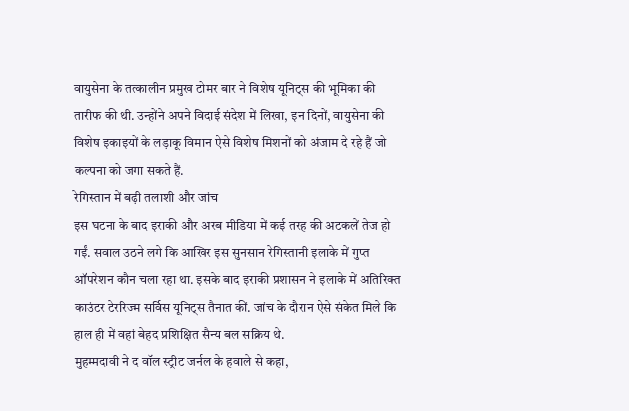वायुसेना के तत्कालीन प्रमुख टोमर बार ने विशेष यूनिट्स की भूमिका की तारीफ की थी. उन्होंने अपने विदाई संदेश में लिखा, इन दिनों, वायुसेना की विशेष इकाइयों के लड़ाकू विमान ऐसे विशेष मिशनों को अंजाम दे रहे हैं जो कल्पना को जगा सकते हैं.
रेगिस्तान में बढ़ी तलाशी और जांच
इस घटना के बाद इराकी और अरब मीडिया में कई तरह की अटकलें तेज हो गईं. सवाल उठने लगे कि आखिर इस सुनसान रेगिस्तानी इलाके में गुप्त ऑपरेशन कौन चला रहा था. इसके बाद इराकी प्रशासन ने इलाके में अतिरिक्त काउंटर टेररिज्म सर्विस यूनिट्स तैनात कीं. जांच के दौरान ऐसे संकेत मिले कि हाल ही में वहां बेहद प्रशिक्षित सैन्य बल सक्रिय थे.
मुहम्मदावी ने द वॉल स्ट्रीट जर्नल के हवाले से कहा,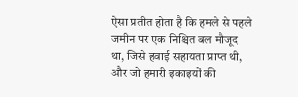ऐसा प्रतीत होता है कि हमले से पहले जमीन पर एक निश्चित बल मौजूद था, जिसे हवाई सहायता प्राप्त थी, और जो हमारी इकाइयों की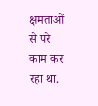क्षमताओं से परे काम कर रहा था.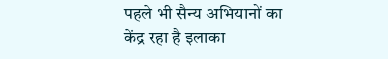पहले भी सैन्य अभियानों का केंद्र रहा है इलाका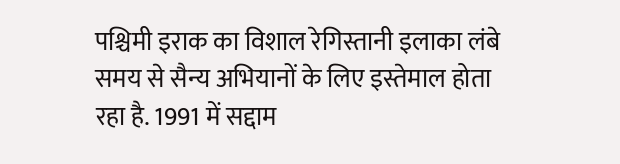पश्चिमी इराक का विशाल रेगिस्तानी इलाका लंबे समय से सैन्य अभियानों के लिए इस्तेमाल होता रहा है. 1991 में सद्दाम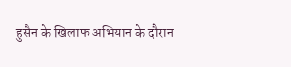हुसैन के खिलाफ अभियान के दौरान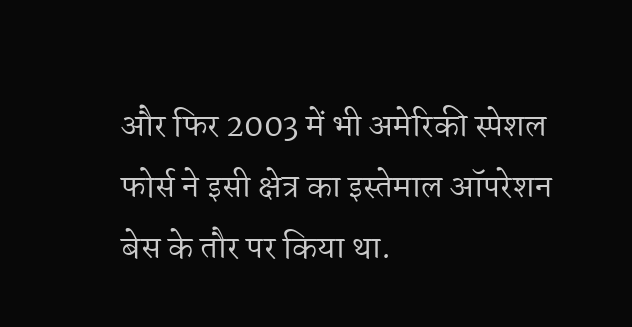और फिर 2003 में भी अमेरिकी स्पेशल फोर्स ने इसी क्षेत्र का इस्तेमाल ऑपरेशन बेस के तौर पर किया था.